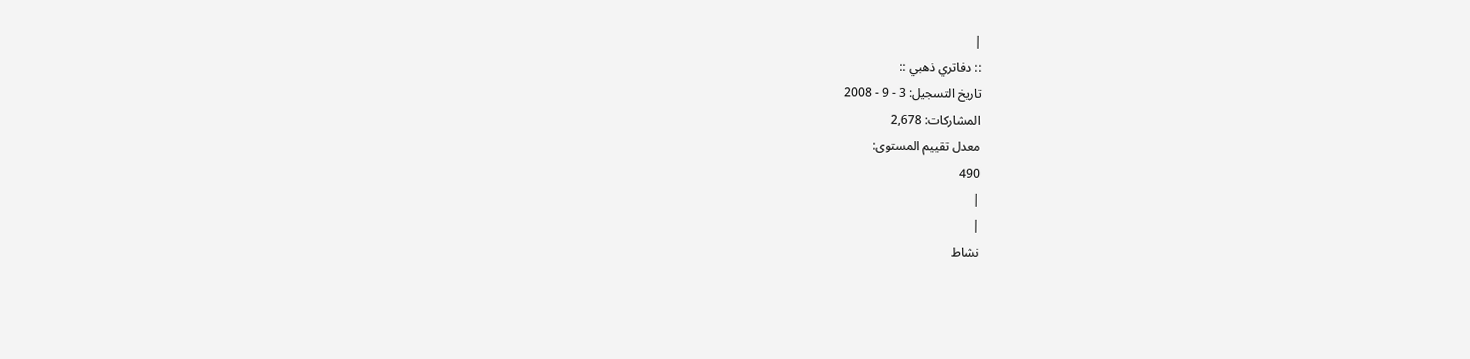|
:: دفاتري ذهبي ::
تاريخ التسجيل: 3 - 9 - 2008
المشاركات: 2,678
معدل تقييم المستوى:
490
|
|
نشاط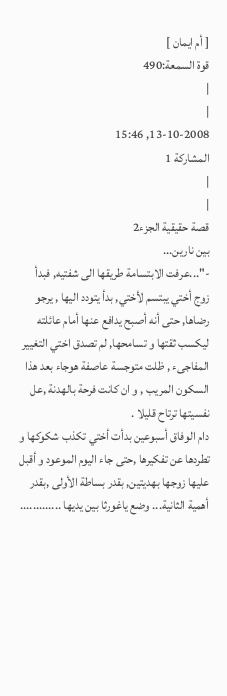[ أم ايمان ]
قوة السمعة:490
|
|
13-10-2008, 15:46
المشاركة 1
|
|
قصة حقيقية الجزء2
بين نارين...
-"...عرفت الابتسامة طريقها الى شفتيه, فبدأ زوج أختي يبتسم لأختي, بدأ يتودد اليها , يرجو رضاها, حتى أنه أصبح يدافع عنها أمام عائلته ليكسب ثقتها و تسامحها, لم تصدق اختي التغيير المفاجىء , ظلت متوجسة عاصفة هوجاء بعد هذا السكون المريب , و ان كانت فرحة بالهدنة ,عل نفسيتها ترتاح قليلا .
دام الوفاق أسبوعين بدأت أختي تكذب شكوكها و تطردها عن تفكيرها ,حتى جاء اليوم الموعود و أقبل عليها زوجها بهديتين, بقدر بساطة الأولى ,بقدر أهمية الثانية... وضع ياغورثا بين يديها .............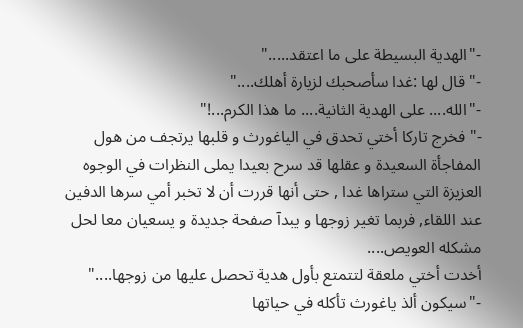-"الهدية البسيطة على ما اعتقد....."
-"قال لها :غدا سأصحبك لزيارة أهلك...."
-"الله.... على الهدية الثانية.... ما هذا الكرم...!"
-"فخرج تاركا أختي تحدق في الياغورث و قلبها يرتجف من هول المفاجأة السعيدة و عقلها قد سرح بعيدا يملى النظرات في الوجوه العزيزة التي ستراها غدا , حتى أنها قررت أن لا تخبر أمي سرها الدفين عند اللقاء, فربما تغير زوجها و يبدآ صفحة جديدة و يسعيان معا لحل مشكله العويص....
أخدت أختي ملعقة لتتمتع بأول هدية تحصل عليها من زوجها...."
-"سيكون ألذ ياغورث تأكله في حياتها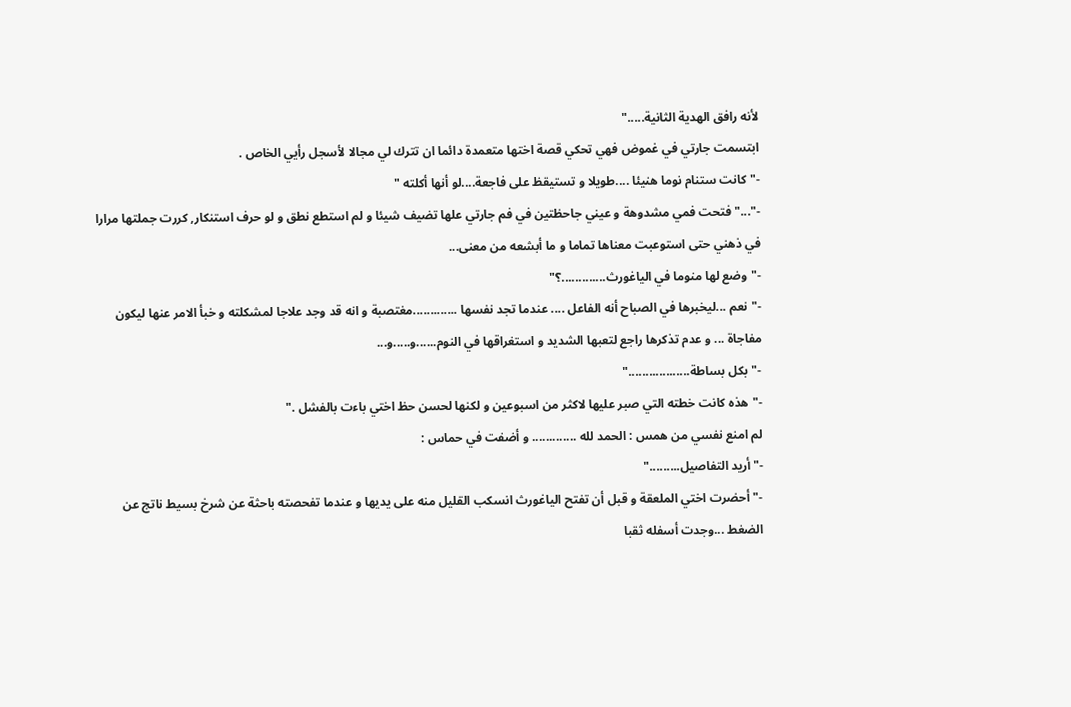لأنه رافق الهدية الثانية....."
ابتسمت جارتي في غموض فهي تحكي قصة اختها متعمدة دائما ان تترك لي مجالا لأسجل رأيي الخاص .
-"كانت ستنام نوما هنيئا ....طويلا و تستيقظ على فاجعة....لو أنها أكلته "
-"..."فتحت فمي مشدوهة و عيني جاحظتين في فم جارتي علها تضيف شيئا و لم استطع نطق و لو حرف استنكار, كررت جملتها مرارا في ذهني حتى استوعبت معناها تماما و ما أبشعه من معنى...
-"وضع لها منوما في الياغورث.............؟"
-"نعم ...ليخبرها في الصباح أنه الفاعل .... عندما تجد نفسها .............مغتصبة و انه قد وجد علاجا لمشكلته و خبأ الامر عنها ليكون مفاجاة ... و عدم تذكرها راجع لتعبها الشديد و استغراقها في النوم......و.....و...
-"بكل بساطة.................."
-"هذه كانت خطته التي صبر عليها لاكثر من اسبوعين و لكنها لحسن حظ اختي باءت بالفشل ."
لم امنع نفسي من همس : الحمد لله ............. و أضفت في حماس :
-" أريد التفاصيل........."
-"أحضرت اختي الملعقة و قبل أن تفتح الياغورث انسكب القليل منه على يديها و عندما تفحصته باحثة عن شرخ بسيط ناتج عن الضغط ...وجدت أسفله ثقبا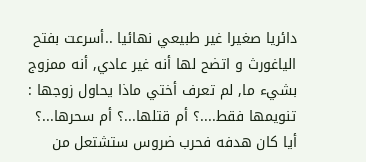دائريا صغيرا غير طبيعي نهائيا ..أسرعت بفتح الياغورث و اتضح لها أنه غير عادي, أنه ممزوج بشيء ما, لم تعرف أختي ماذا يحاول زوجها : تنويمها فقط....؟ أم قتلها...؟ أم سحرها...؟ أيا كان هدفه فحرب ضروس ستشتعل من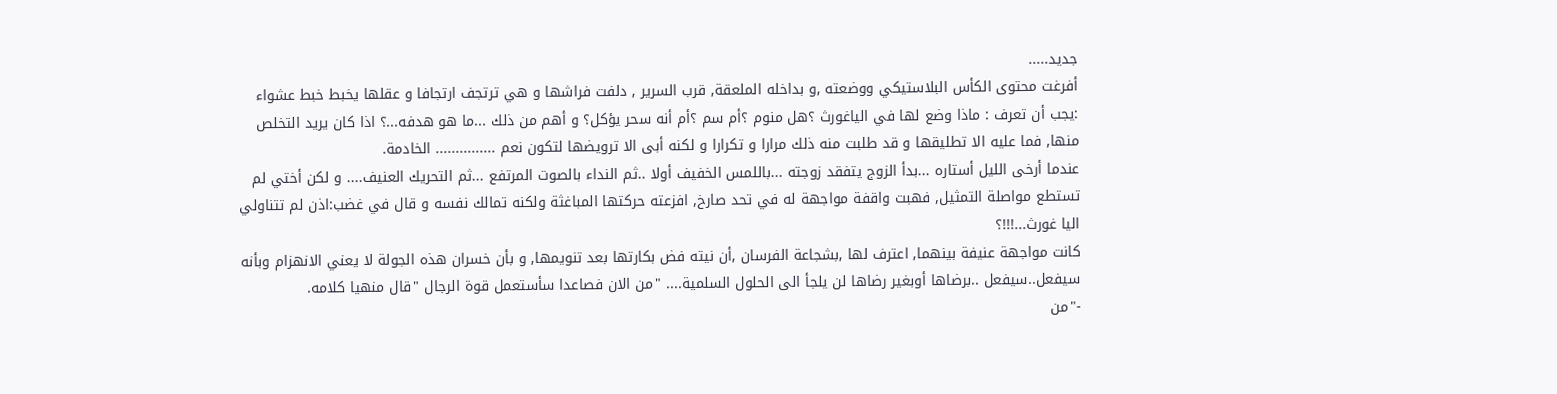جديد.....
أفرغت محتوى الكأس البلاستيكي ووضعته ,و بداخله الملعقة, قرب السرير , دلفت فراشها و هي ترتجف ارتجافا و عقلها يخبط خبط عشواء :يجب أن تعرف : ماذا وضع لها في الياغورث ؟هل منوم ؟أم سم ؟أم أنه سحر يؤكل؟ و أهم من ذلك ...ما هو هدفه...؟ اذا كان يريد التخلص منها, فما عليه الا تطليقها و قد طلبت منه ذلك مرارا و تكرارا و لكنه أبى الا ترويضها لتكون نعم ............... الخادمة.
عندما أرخى الليل أستاره ...بدأ الزوج يتفقد زوجته ...باللمس الخفيف أولا ..ثم النداء بالصوت المرتفع ...ثم التحريك العنيف.... و لكن أختي لم تستطع مواصلة التمثيل, فهبت واقفة مواجهة له في تحد صارخ, افزعته حركتها المباغثة ولكنه تمالك نفسه و قال في غضب:اذن لم تتناولي اليا غورث...!!!؟
كانت مواجهة عنيفة بينهما, اعترف لها ,بشجاعة الفرسان ,أن نيته فض بكارتها بعد تنويمها, و بأن خسران هذه الجولة لا يعني الانهزام وبأنه سيفعل..سيفعل ..برضاها أوبغير رضاها لن يلجأ الى الحلول السلمية.... "من الان فصاعدا سأستعمل قوة الرجال "قال منهيا كلامه.
-"من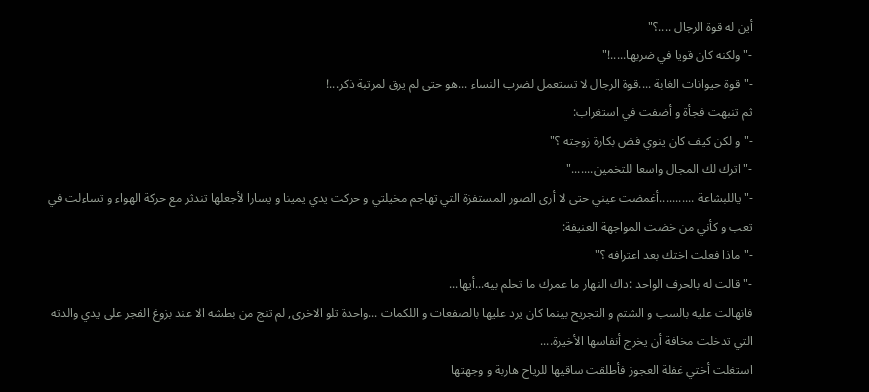أين له قوة الرجال ....؟"
-"ولكنه كان قويا في ضربها.....!"
-"قوة حيوانات الغابة ....قوة الرجال لا تستعمل لضرب النساء ...هو حتى لم يرق لمرتبة ذكر...!
ثم تنبهت فجأة و أضفت في استغراب:
-"و لكن كيف كان ينوي فض بكارة زوجته ؟"
-"اترك لك المجال واسعا للتخمين......."
-"ياللبشاعة ...........أغمضت عيني حتى لا أرى الصور المستفزة التي تهاجم مخيلتي و حركت يدي يمينا و يسارا لأجعلها تندثر مع حركة الهواء و تساءلت في تعب و كأني من خضت المواجهة العنيفة:
-"ماذا فعلت اختك بعد اعترافه ؟"
-"قالت له بالحرف الواحد :داك النهار ما عمرك ما تحلم بيه...أيها...
فانهالت عليه بالسب و الشتم و التجريح بينما كان يرد عليها بالصفعات و اللكمات ...واحدة تلو الاخرى, لم تنج من بطشه الا عند بزوغ الفجر على يدي والدته التي تدخلت مخافة أن يخرج أنفاسها الأخيرة....
استغلت أختي غفلة العجوز فأطلقت ساقيها للرياح هاربة و وجهتها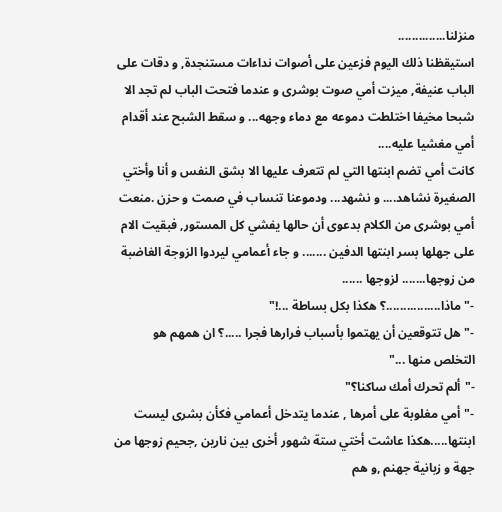منزلنا..............
استيقظنا ذلك اليوم فزعين على أصوات نداءات مستنجدة, و دقات على الباب عنيفة, ميزت أمي صوت بوشرى و عندما فتحت الباب لم تجد الا شبحا مخيفا اختلطت دموعه مع دماء وجهه... و سقط الشبح عند أقدام أمي مغشيا عليه....
كانت أمي تضم ابنتها التي لم تتعرف عليها الا بشق النفس و أنا وأختي الصغيرة نشاهد.... و نشهد... ودموعنا تنساب في صمت و حزن .منعت أمي بوشرى من الكلام بدعوى أن حالها يفشي كل المستور, فبقيت الام على جهلها بسر ابنتها الدفين ....... و جاء أعمامي ليردوا الزوجة الغاضبة من زوجها....... لزوجها ......
-"ماذا................؟ هكذا بكل بساطة ...!"
-"هل تتوقعين أن يهتموا بأسباب فرارها فجرا .....؟ ان همهم هو التخلص منها ..."
-"ألم تحرك أمك ساكنا؟"
-"أمي مغلوبة على أمرها , عندما يتدخل أعمامي فكأن بشرى ليست ابنتها.....هكذا عاشت أختي ستة شهور أخرى بين نارين ,جحيم زوجها من جهة و زبانية جهنم ,و هم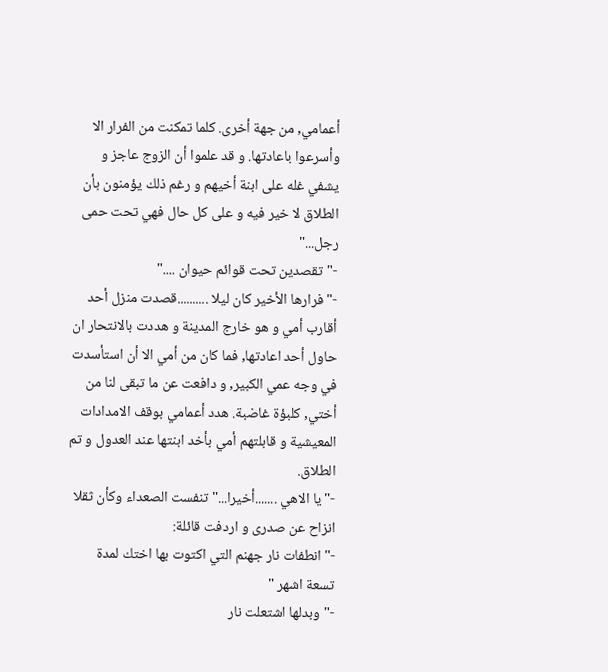أعمامي, من جهة أخرى. كلما تمكنت من الفرار الا وأسرعوا باعادتها. و قد علموا أن الزوج عاجز و يشفي غله على ابنة أخيهم و رغم ذلك يؤمنون بأن الطلاق لا خير فيه و على كل حال فهي تحت حمى رجل..."
-"تقصدين تحت قوائم حيوان ...."
-"فرارها الأخير كان ليلا ..........قصدت منزل أحد أقارب أمي و هو خارج المدينة و هددت بالانتحار ان حاول أحد اعادتها, فما كان من أمي الا أن استأسدت في وجه عمي الكبير, و دافعت عن ما تبقى لنا من أختي, كلبؤة غاضبة. هدد أعمامي بوقف الامدادات المعيشية و قابلتهم أمي بأخد ابنتها عند العدول و تم الطلاق.
-"يا الاهي .......أخيرا..." تنفست الصعداء وكأن ثقلا انزاح عن صدرى و اردفت قائلة:
-"انطفات نار جهنم التي اكتوت بها اختك لمدة تسعة اشهر "
-" وبدلها اشتعلت نار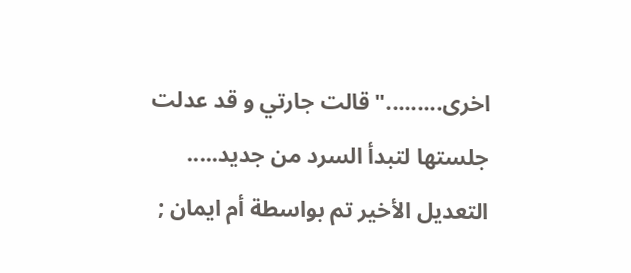اخرى........."قالت جارتي و قد عدلت جلستها لتبدأ السرد من جديد.....
التعديل الأخير تم بواسطة أم ايمان ;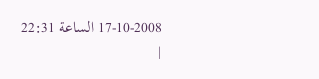17-10-2008 الساعة 22:31
|